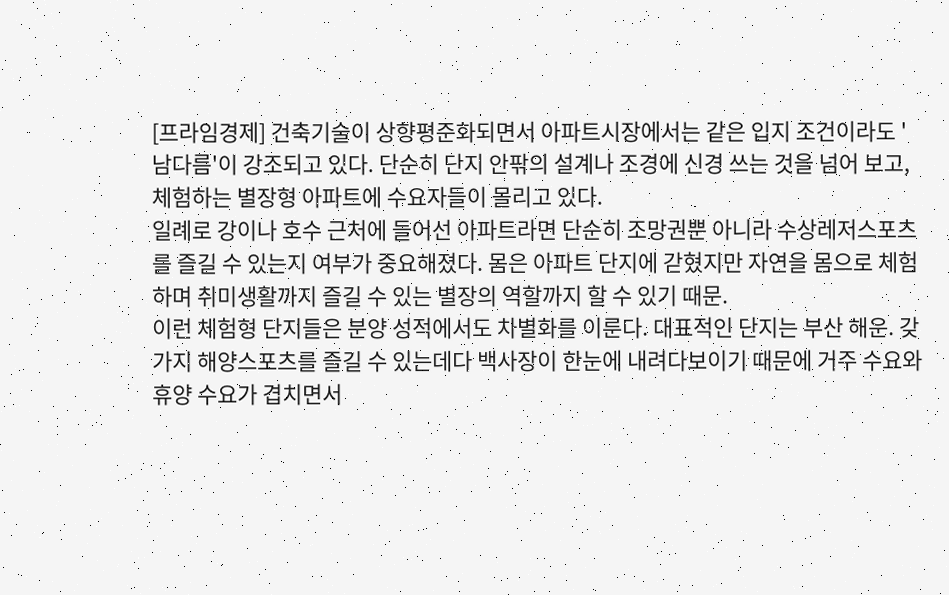[프라임경제] 건축기술이 상향평준화되면서 아파트시장에서는 같은 입지 조건이라도 '남다름'이 강조되고 있다. 단순히 단지 안팎의 설계나 조경에 신경 쓰는 것을 넘어 보고, 체험하는 별장형 아파트에 수요자들이 몰리고 있다.
일례로 강이나 호수 근처에 들어선 아파트라면 단순히 조망권뿐 아니라 수상레저스포츠를 즐길 수 있는지 여부가 중요해졌다. 몸은 아파트 단지에 갇혔지만 자연을 몸으로 체험하며 취미생활까지 즐길 수 있는 별장의 역할까지 할 수 있기 때문.
이런 체험형 단지들은 분양 성적에서도 차별화를 이룬다. 대표적인 단지는 부산 해운. 갖가지 해양스포츠를 즐길 수 있는데다 백사장이 한눈에 내려다보이기 때문에 거주 수요와 휴양 수요가 겹치면서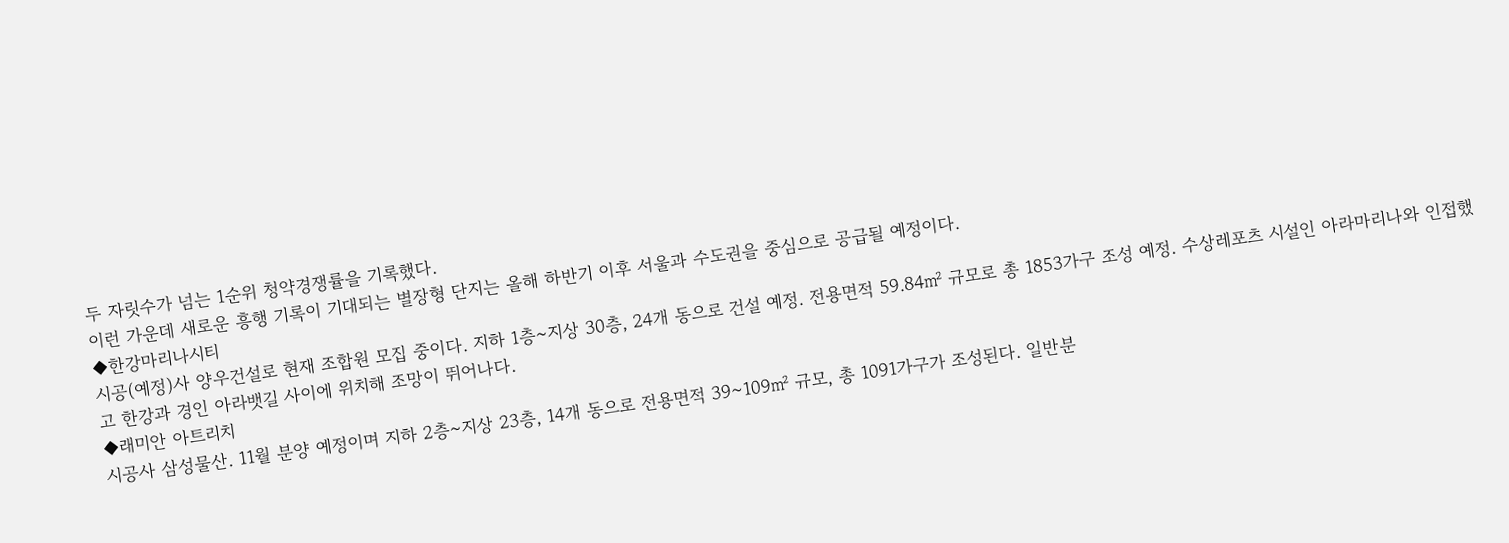두 자릿수가 넘는 1순위 청약경쟁률을 기록했다.
이런 가운데 새로운 흥행 기록이 기대되는 별장형 단지는 올해 하반기 이후 서울과 수도권을 중심으로 공급될 예정이다.
◆한강마리나시티
시공(예정)사 양우건설로 현재 조합원 모집 중이다. 지하 1층~지상 30층, 24개 동으로 건설 예정. 전용면적 59.84㎡ 규모로 총 1853가구 조성 예정. 수상레포츠 시설인 아라마리나와 인접했고 한강과 경인 아라뱃길 사이에 위치해 조망이 뛰어나다.
◆래미안 아트리치
시공사 삼성물산. 11월 분양 예정이며 지하 2층~지상 23층, 14개 동으로 전용면적 39~109㎡ 규모, 총 1091가구가 조성된다. 일반분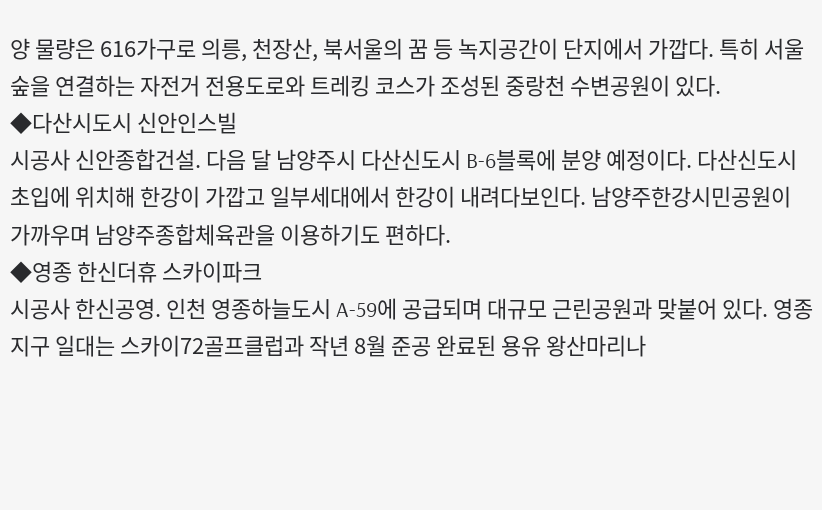양 물량은 616가구로 의릉, 천장산, 북서울의 꿈 등 녹지공간이 단지에서 가깝다. 특히 서울 숲을 연결하는 자전거 전용도로와 트레킹 코스가 조성된 중랑천 수변공원이 있다.
◆다산시도시 신안인스빌
시공사 신안종합건설. 다음 달 남양주시 다산신도시 B-6블록에 분양 예정이다. 다산신도시 초입에 위치해 한강이 가깝고 일부세대에서 한강이 내려다보인다. 남양주한강시민공원이 가까우며 남양주종합체육관을 이용하기도 편하다.
◆영종 한신더휴 스카이파크
시공사 한신공영. 인천 영종하늘도시 A-59에 공급되며 대규모 근린공원과 맞붙어 있다. 영종지구 일대는 스카이72골프클럽과 작년 8월 준공 완료된 용유 왕산마리나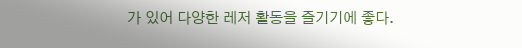가 있어 다양한 레저 활동을 즐기기에 좋다.